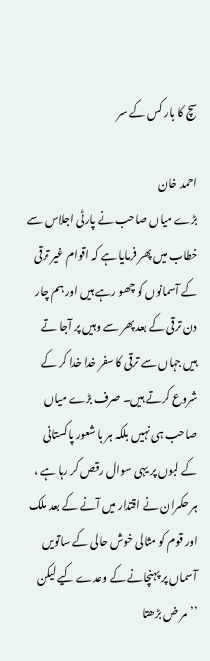سچ کا بار کس کے سر

احمد خان
بڑے میاں صاحب نے پارٹی اجلاس سے خطاب میں پھر فرمایا ہے کہ اقوام غیر ترقی کے آسمانوں کو چھو رہے ہیں اور ہم چار دن ترقی کے بعد پھر سے وہیں پر آجا تے ہیں جہاں سے ترقی کا سفر خدا خدا کر کے شروع کرتے ہیں۔ صرف بڑے میاں صاحب ہی نہیں بلکہ ہر با شعور پاکستانی کے لبوں پر یہی سوال رقص کر رہا ہے ، ہر حکمران نے اقتدار میں آنے کے بعد ملک اور قوم کو مثالی خوش حالی کے ساتویں آسماں پر پہنچانے کے وعدے کیے لیکن ’’مر ض بڑھتا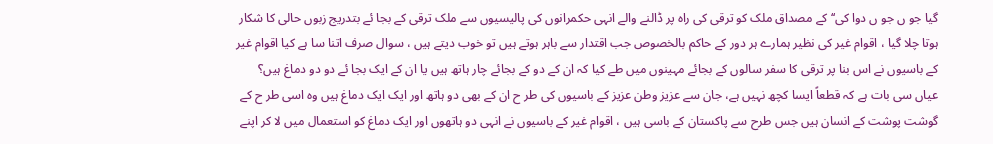گیا جو ں جو ں دوا کی‘‘ کے مصداق ملک کو ترقی کی راہ پر ڈالنے والے انہی حکمرانوں کی پالیسیوں سے ملک ترقی کے بجا ئے بتدریج زبوں حالی کا شکار ہوتا چلا گیا ، اقوام غیر کی نظیر ہمارے ہر دور کے حاکم بالخصوص جب اقتدار سے باہر ہوتے ہیں تو خوب دیتے ہیں ، سوال صرف اتنا سا ہے کیا اقوام غیر کے باسیوں نے اس بنا پر ترقی کا سفر سالوں کے بجائے مہینوں میں طے کیا کہ ان کے دو کے بجائے چار ہاتھ ہیں یا ان کے ایک بجا ئے دو دو دماغ ہیں؟
عیاں سی بات ہے کہ قطعاً ایسا کچھ نہیں ہے، جان سے عزیز وطن عزیز کے باسیوں کی طر ح ان کے بھی دو ہاتھ اور ایک ایک دماغ ہیں وہ اسی طر ح کے گوشت پوشت کے انسان ہیں جس طرح سے پاکستان کے باسی ہیں ، اقوام غیر کے باسیوں نے انہی دو ہاتھوں اور ایک دماغ کو استعمال میں لا کر اپنے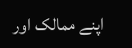اپنے ممالک اور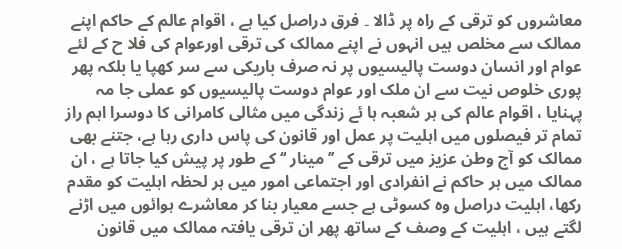معاشروں کو ترقی کے راہ پر ڈالا ۔ فرق دراصل کیا ہے ، اقوام عالم کے حاکم اپنے ممالک سے مخلص ہیں انہوں نے اپنے ممالک کی ترقی اورعوام کی فلا ح کے لئے عوام اور انسان دوست پالیسیوں پر نہ صرف باریکی سے سر کھپا یا بلکہ پھر پوری خلوص نیت سے ان ملک اور عوام دوست پالیسیوں کو عملی جا مہ پہنایا ، اقوام عالم کی ہر شعبہ ہا ئے زندگی میں مثالی کامرانی کا دوسرا اہم راز تمام تر فیصلوں میں اہلیت پر عمل اور قانون کی پاس داری رہا ہے، جتنے بھی ممالک کو آج وطن عزیز میں ترقی کے ’’مینار ‘‘ کے طور پر پیش کیا جاتا ہے ، ان ممالک میں ہر حاکم نے انفرادی اور اجتماعی امور میں ہر لحظہ اہلیت کو مقدم رکھا، اہلیت دراصل وہ کسوٹی ہے جسے معیار بنا کر معاشرے ہوائوں میں اڑنے لگتے ہیں ، اہلیت کے وصف کے ساتھ پھر ان ترقی یافتہ ممالک میں قانون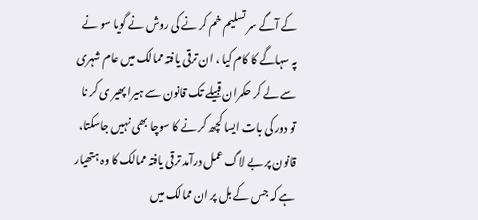کے آگے سر تسلیم خم کر نے کی روش نے گویا سو نے پہ سہاگے کا کام کیا ، ان ترقی یافتہ ممالک میں عام شہری سے لے کر حکمران قبیلے تک قانون سے ہیرا پھیر ی کر نا تو دور کی بات ایسا کچھ کر نے کا سوچا بھی نہیں جاسکتا، قانون پر بے لاگ عمل درآمد ترقی یافتہ ممالک کا وہ ہتھیار ہے کہ جس کے بل پر ان ممالک میں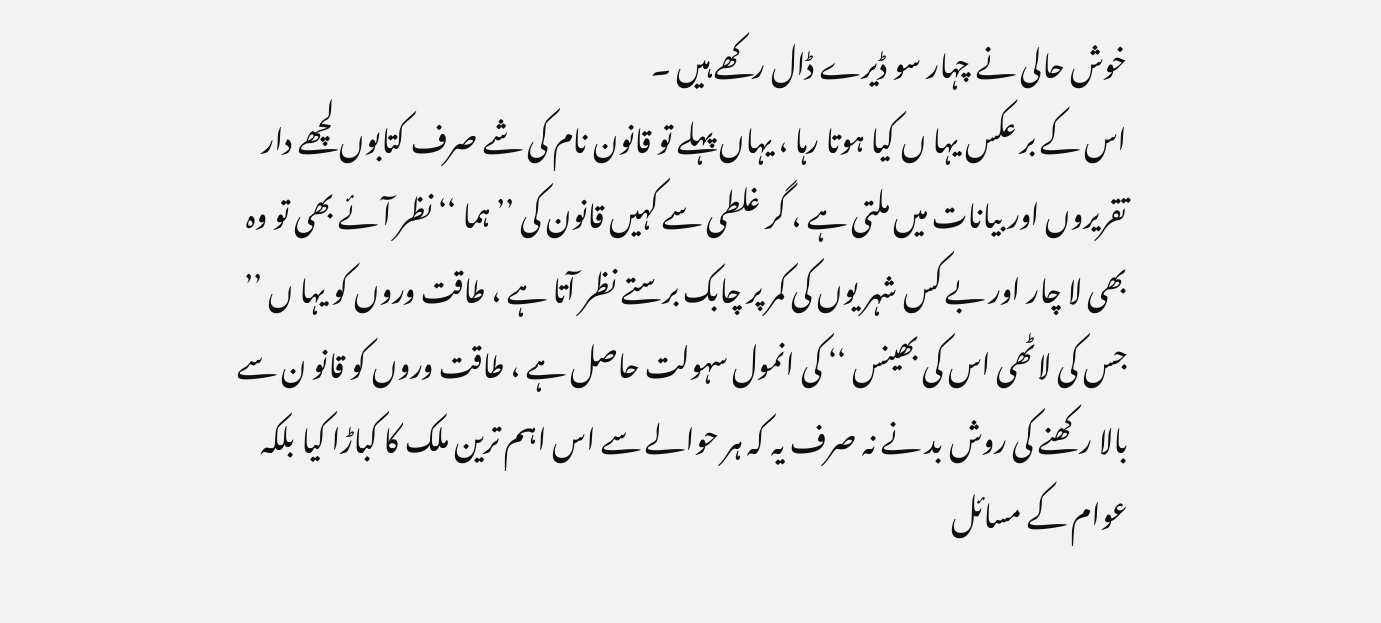خوش حالی نے چہار سو ڈیرے ڈال رکھے ہیں ۔
اس کے بر عکس یہا ں کیا ہوتا رہا ، یہاں پہلے تو قانون نام کی شے صرف کتابوں لچھے دار تقریروں اور بیانات میں ملتی ہے ، گر غلطی سے کہیں قانون کی ’’ ہما ‘‘ نظر آئے بھی تو وہ بھی لا چار اور بے کس شہر یوں کی کمر پر چابک برستے نظر آتا ہے ، طاقت وروں کو یہا ں ’’ جس کی لاٹھی اس کی بھینس ‘‘ کی انمول سہولت حاصل ہے ، طاقت وروں کو قانو ن سے بالا رکھنے کی روش بد نے نہ صرف یہ کہ ہر حوالے سے اس اہم ترین ملک کا کباڑا کیا بلکہ عوام کے مسائل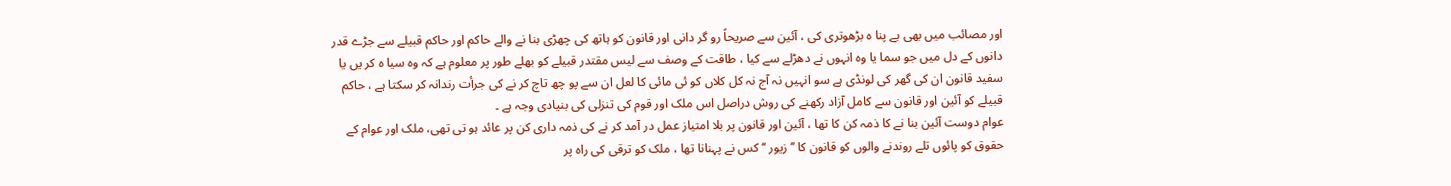اور مصائب میں بھی بے پنا ہ بڑھوتری کی ، آئین سے صریحاً رو گر دانی اور قانون کو ہاتھ کی چھڑی بنا نے والے حاکم اور حاکم قبیلے سے جڑے قدر دانوں کے دل میں جو سما یا وہ انہوں نے دھڑلے سے کیا ، طاقت کے وصف سے لیس مقتدر قبیلے کو بھلے طور پر معلوم ہے کہ وہ سیا ہ کر یں یا سفید قانون ان کی گھر کی لونڈی ہے سو انہیں نہ آج نہ کل کلاں کو ئی مائی کا لعل ان سے پو چھ تاچ کر نے کی جرأت رندانہ کر سکتا ہے ، حاکم قبیلے کو آئین اور قانون سے کامل آزاد رکھنے کی روش دراصل اس ملک اور قوم کی تنزلی کی بنیادی وجہ ہے ۔
عوام دوست آئین بنا نے کا ذمہ کن کا تھا ، آئین اور قانون پر بلا امتیاز عمل در آمد کر نے کی ذمہ داری کن پر عائد ہو تی تھی، ملک اور عوام کے حقوق کو پائوں تلے روندنے والوں کو قانون کا ’’زیور ‘‘ کس نے پہنانا تھا ، ملک کو ترقی کی راہ پر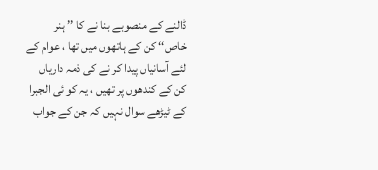ڈالنے کے منصوبے بنا نے کا ’’ ہنر خاص‘‘ کن کے ہاتھوں میں تھا ، عوام کے لئے آسانیاں پیدا کر نے کی ذمہ داریاں کن کے کندھوں پر تھیں ، یہ کو ئی الجبرا کے ٹیڑھے سوال نہیں کہ جن کے جواب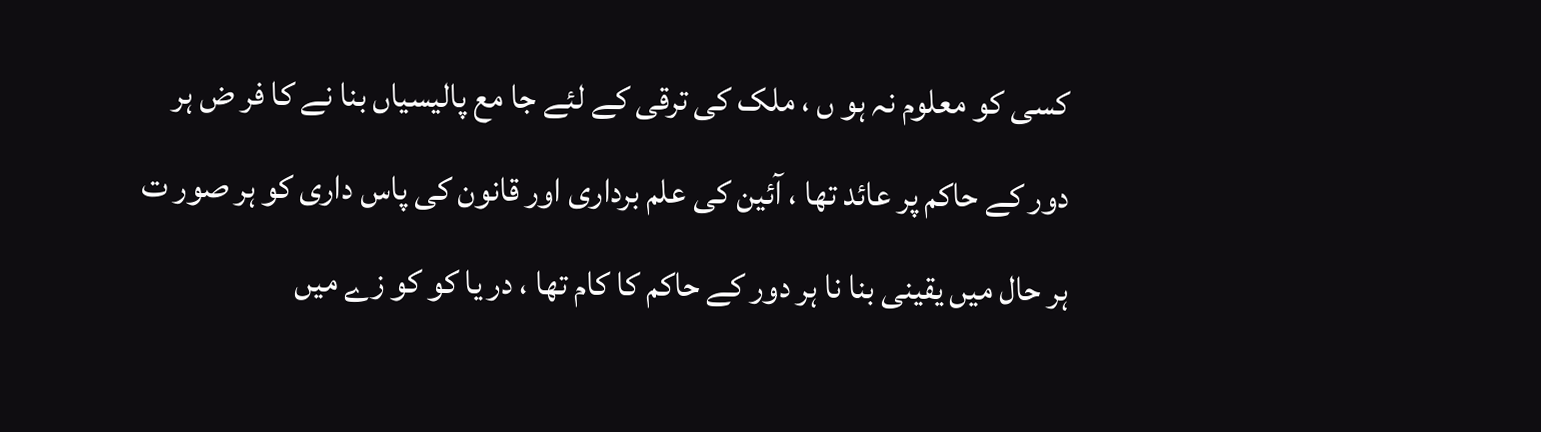کسی کو معلوم نہ ہو ں ، ملک کی ترقی کے لئے جا مع پالیسیاں بنا نے کا فر ض ہر دور کے حاکم پر عائد تھا ، آئین کی علم برداری اور قانون کی پاس داری کو ہر صور ت ہر حال میں یقینی بنا نا ہر دور کے حاکم کا کام تھا ، در یا کو کو زے میں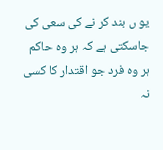یو ں بند کر نے کی سعی کی جاسکتی ہے کہ ہر وہ حاکم ہر وہ فرد جو اقتدار کا کسی نہ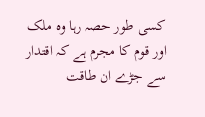کسی طور حصہ رہا وہ ملک اور قوم کا مجرم ہے کہ اقتدار سے جڑے ان طاقت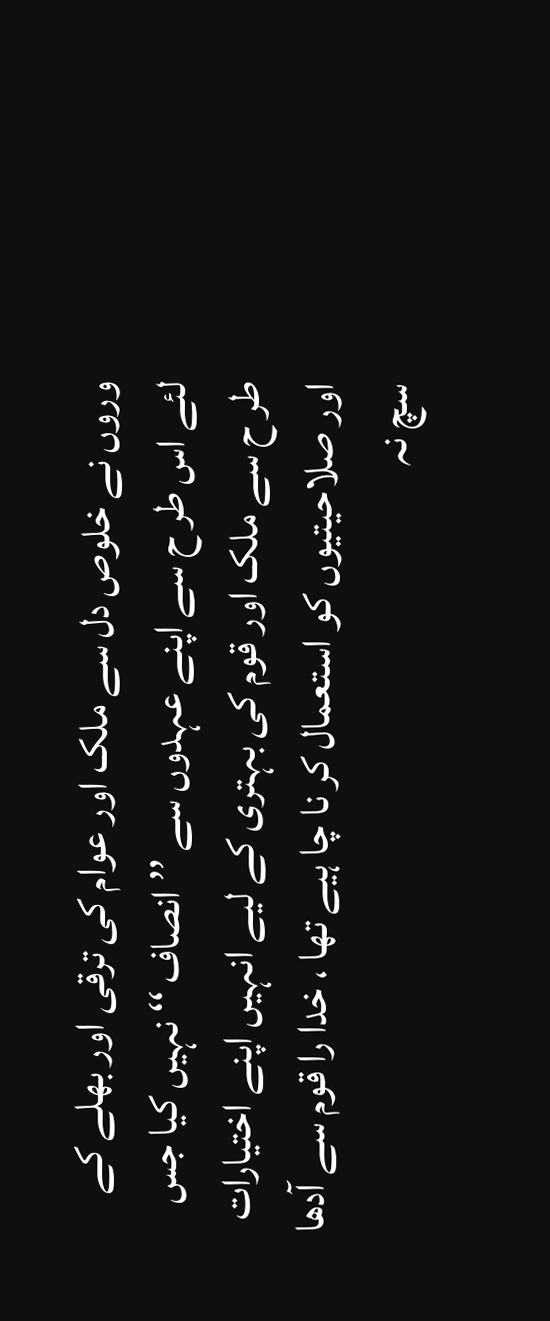وروں نے خلوص دل سے ملک اور عوام کی ترقی اور بھلے کے لئے اس طر ح سے اپنے عہدوں سے ’’انصاف ‘‘ نہیں کیا جس طر ح سے ملک اور قوم کی بہتری کے لیے انہیں اپنے اختیارات اور صلاحیتیوں کو استعمال کر نا چا ہیے تھا ، خدا را قوم سے آدھا سچ نہ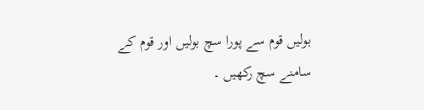بولیں قوم سے پورا سچ بولیں اور قوم کے سامنے سچ رکھیں ۔